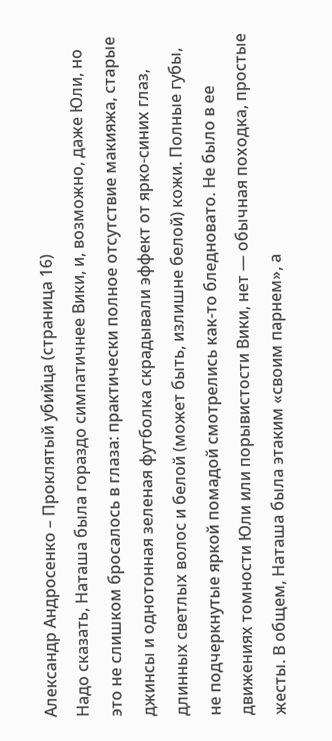Александр Андросенко – Проклятый убийца (страница 16)
Надо сказать, Наташа была гораздо симпатичнее Вики, и, возможно, даже Юли, но это не слишком бросалось в глаза: практически полное отсутствие макияжа, старые джинсы и однотонная зеленая футболка скрадывали эффект от ярко-синих глаз, длинных светлых волос и белой (может быть, излишне белой) кожи. Полные губы, не подчеркнутые яркой помадой смотрелись как-то бледновато. Не было в ее движениях томности Юли или порывистости Вики, нет — обычная походка, простые жесты. В общем, Наташа была этаким «своим парнем», а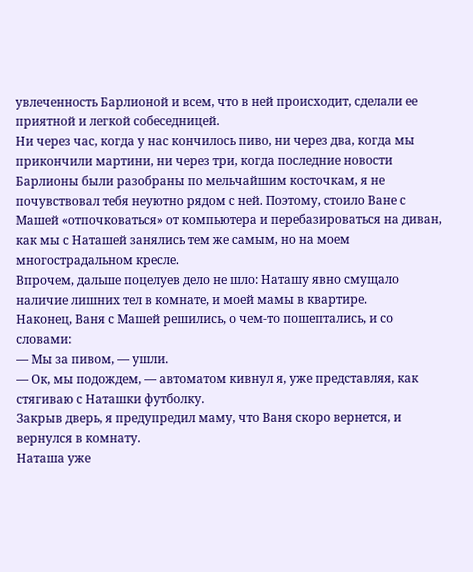увлеченность Барлионой и всем, что в ней происходит, сделали ее приятной и легкой собеседницей.
Ни через час, когда у нас кончилось пиво, ни через два, когда мы прикончили мартини, ни через три, когда последние новости Барлионы были разобраны по мельчайшим косточкам, я не почувствовал тебя неуютно рядом с ней. Поэтому, стоило Ване с Машей «отпочковаться» от компьютера и перебазироваться на диван, как мы с Наташей занялись тем же самым, но на моем многострадальном кресле.
Впрочем, дальше поцелуев дело не шло: Наташу явно смущало наличие лишних тел в комнате, и моей мамы в квартире.
Наконец, Ваня с Машей решились, о чем-то пошептались, и со словами:
— Мы за пивом, — ушли.
— Ок, мы подождем, — автоматом кивнул я, уже представляя, как стягиваю с Наташки футболку.
Закрыв дверь, я предупредил маму, что Ваня скоро вернется, и вернулся в комнату.
Наташа уже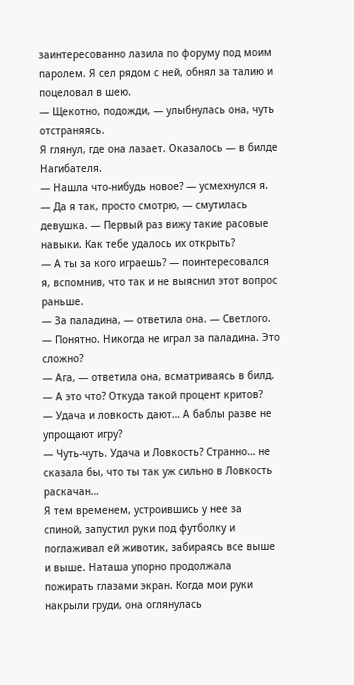заинтересованно лазила по форуму под моим паролем. Я сел рядом с ней, обнял за талию и поцеловал в шею.
— Щекотно, подожди, — улыбнулась она, чуть отстраняясь.
Я глянул, где она лазает. Оказалось — в билде Нагибателя.
— Нашла что-нибудь новое? — усмехнулся я.
— Да я так, просто смотрю, — смутилась девушка. — Первый раз вижу такие расовые навыки. Как тебе удалось их открыть?
— А ты за кого играешь? — поинтересовался я, вспомнив, что так и не выяснил этот вопрос раньше.
— За паладина, — ответила она. — Светлого.
— Понятно. Никогда не играл за паладина. Это сложно?
— Ага, — ответила она, всматриваясь в билд. — А это что? Откуда такой процент критов?
— Удача и ловкость дают… А баблы разве не упрощают игру?
— Чуть-чуть. Удача и Ловкость? Странно… не сказала бы, что ты так уж сильно в Ловкость раскачан…
Я тем временем, устроившись у нее за спиной, запустил руки под футболку и поглаживал ей животик, забираясь все выше и выше. Наташа упорно продолжала пожирать глазами экран. Когда мои руки накрыли груди, она оглянулась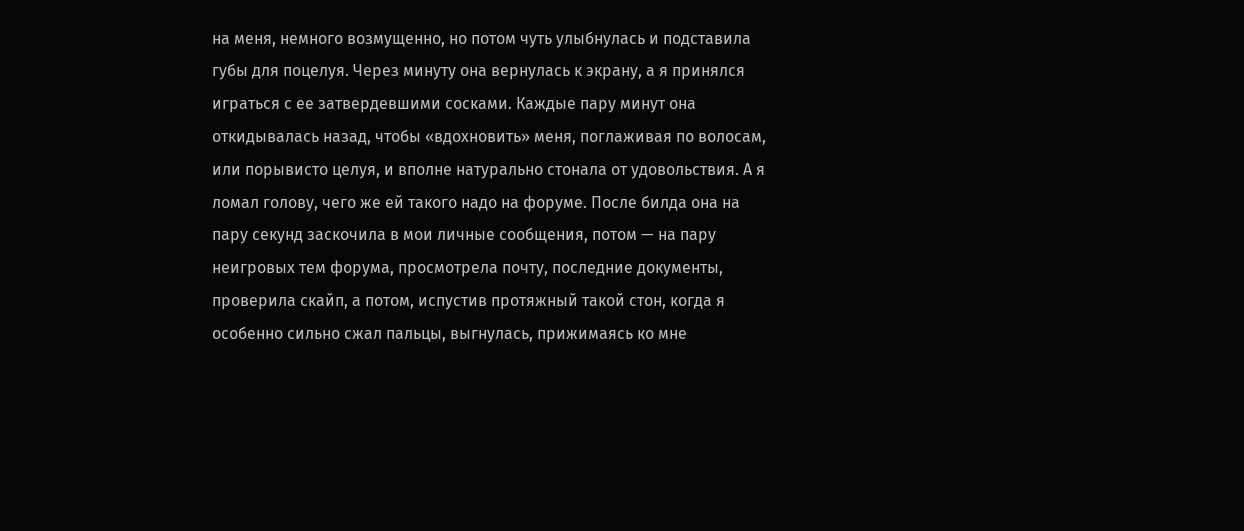на меня, немного возмущенно, но потом чуть улыбнулась и подставила губы для поцелуя. Через минуту она вернулась к экрану, а я принялся играться с ее затвердевшими сосками. Каждые пару минут она откидывалась назад, чтобы «вдохновить» меня, поглаживая по волосам, или порывисто целуя, и вполне натурально стонала от удовольствия. А я ломал голову, чего же ей такого надо на форуме. После билда она на пару секунд заскочила в мои личные сообщения, потом — на пару неигровых тем форума, просмотрела почту, последние документы, проверила скайп, а потом, испустив протяжный такой стон, когда я особенно сильно сжал пальцы, выгнулась, прижимаясь ко мне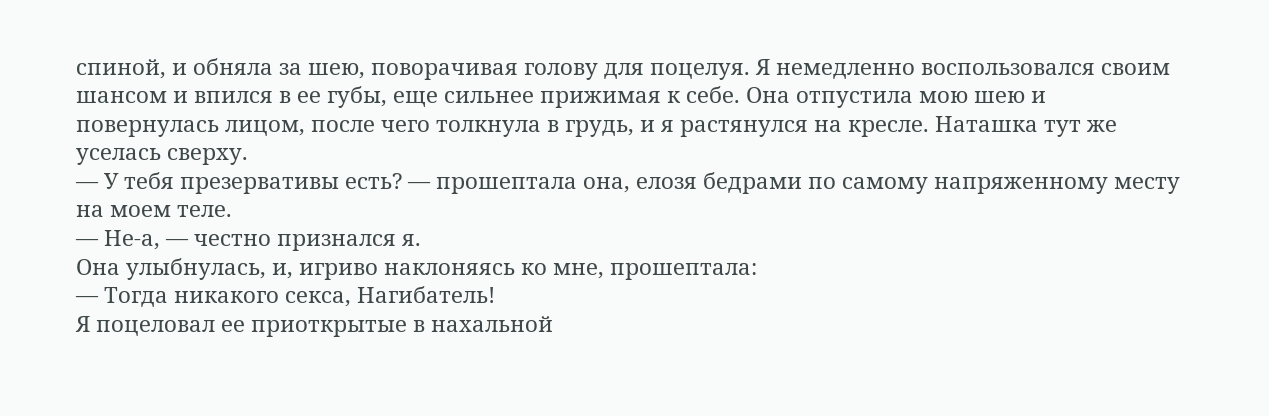спиной, и обняла за шею, поворачивая голову для поцелуя. Я немедленно воспользовался своим шансом и впился в ее губы, еще сильнее прижимая к себе. Она отпустила мою шею и повернулась лицом, после чего толкнула в грудь, и я растянулся на кресле. Наташка тут же уселась сверху.
— У тебя презервативы есть? — прошептала она, елозя бедрами по самому напряженному месту на моем теле.
— Не-а, — честно признался я.
Она улыбнулась, и, игриво наклоняясь ко мне, прошептала:
— Тогда никакого секса, Нагибатель!
Я поцеловал ее приоткрытые в нахальной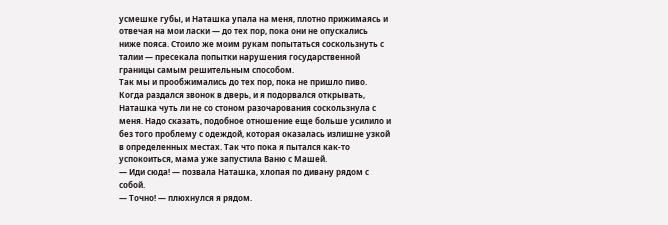усмешке губы, и Наташка упала на меня, плотно прижимаясь и отвечая на мои ласки — до тех пор, пока они не опускались ниже пояса. Стоило же моим рукам попытаться соскользнуть с талии — пресекала попытки нарушения государственной границы самым решительным способом.
Так мы и прообжимались до тех пор, пока не пришло пиво.
Когда раздался звонок в дверь, и я подорвался открывать, Наташка чуть ли не со стоном разочарования соскользнула с меня. Надо сказать, подобное отношение еще больше усилило и без того проблему с одеждой, которая оказалась излишне узкой в определенных местах. Так что пока я пытался как-то успокоиться, мама уже запустила Ваню с Машей.
— Иди сюда! — позвала Наташка, хлопая по дивану рядом с собой.
— Точно! — плюхнулся я рядом.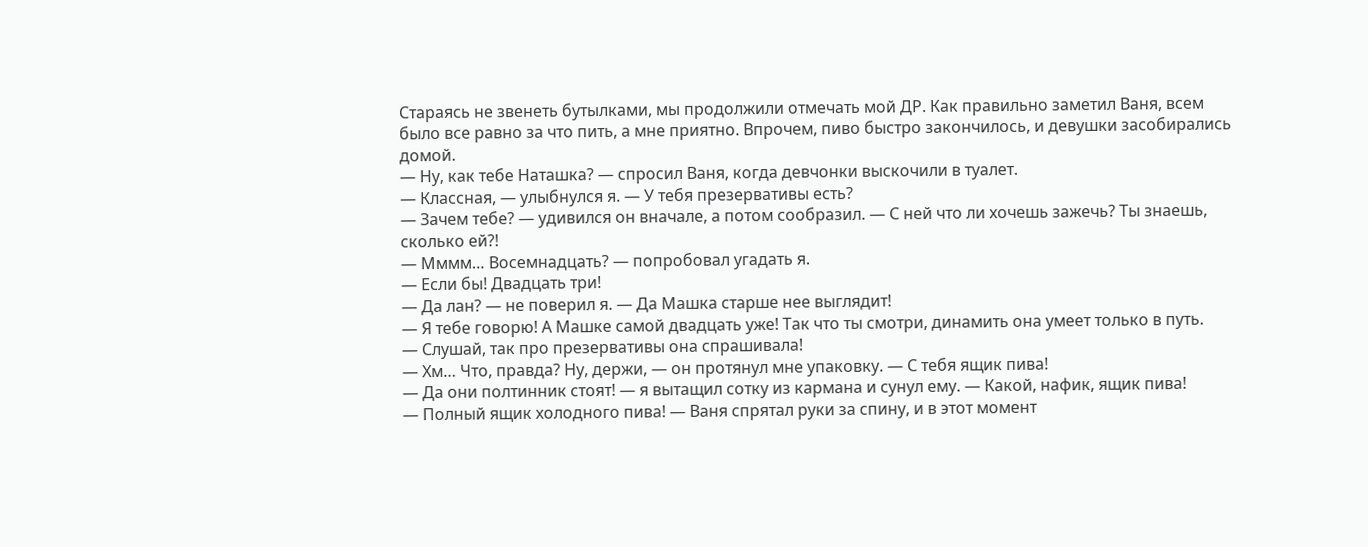Стараясь не звенеть бутылками, мы продолжили отмечать мой ДР. Как правильно заметил Ваня, всем было все равно за что пить, а мне приятно. Впрочем, пиво быстро закончилось, и девушки засобирались домой.
— Ну, как тебе Наташка? — спросил Ваня, когда девчонки выскочили в туалет.
— Классная, — улыбнулся я. — У тебя презервативы есть?
— Зачем тебе? — удивился он вначале, а потом сообразил. — С ней что ли хочешь зажечь? Ты знаешь, сколько ей?!
— Мммм… Восемнадцать? — попробовал угадать я.
— Если бы! Двадцать три!
— Да лан? — не поверил я. — Да Машка старше нее выглядит!
— Я тебе говорю! А Машке самой двадцать уже! Так что ты смотри, динамить она умеет только в путь.
— Слушай, так про презервативы она спрашивала!
— Хм… Что, правда? Ну, держи, — он протянул мне упаковку. — С тебя ящик пива!
— Да они полтинник стоят! — я вытащил сотку из кармана и сунул ему. — Какой, нафик, ящик пива!
— Полный ящик холодного пива! — Ваня спрятал руки за спину, и в этот момент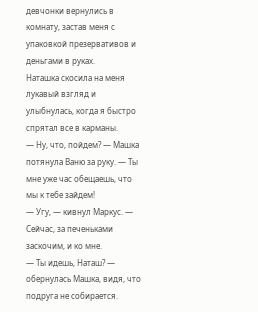девчонки вернулись в комнату, застав меня с упаковкой презервативов и деньгами в руках.
Наташка скосила на меня лукавый взгляд и улыбнулась, когда я быстро спрятал все в карманы.
— Ну, что, пойдем? — Машка потянула Ваню за руку. — Ты мне уже час обещаешь, что мы к тебе зайдем!
— Угу, — кивнул Маркус. — Сейчас, за печеньками заскочим, и ко мне.
— Ты идешь, Наташ? — обернулась Машка, видя, что подруга не собирается.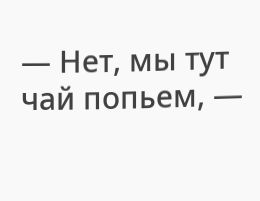— Нет, мы тут чай попьем, —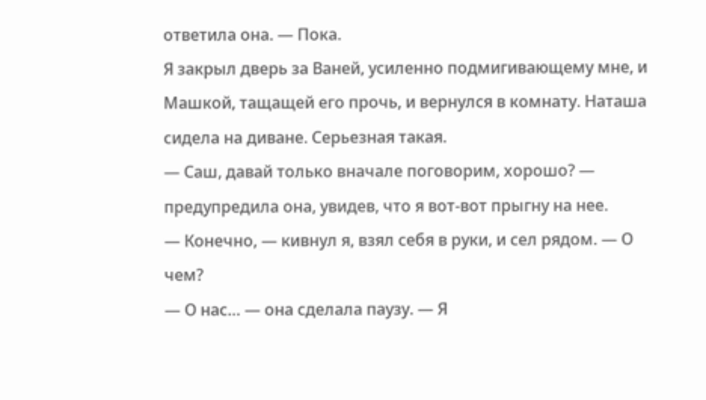ответила она. — Пока.
Я закрыл дверь за Ваней, усиленно подмигивающему мне, и Машкой, тащащей его прочь, и вернулся в комнату. Наташа сидела на диване. Серьезная такая.
— Саш, давай только вначале поговорим, хорошо? — предупредила она, увидев, что я вот-вот прыгну на нее.
— Конечно, — кивнул я, взял себя в руки, и сел рядом. — О чем?
— О нас… — она сделала паузу. — Я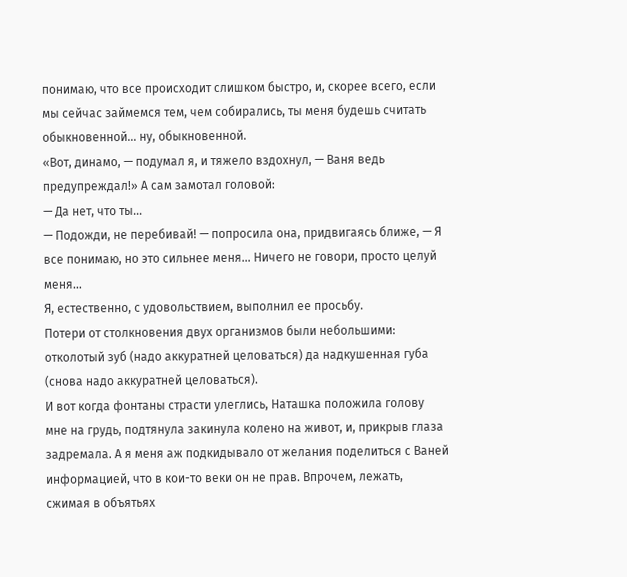понимаю, что все происходит слишком быстро, и, скорее всего, если мы сейчас займемся тем, чем собирались, ты меня будешь считать обыкновенной… ну, обыкновенной.
«Вот, динамо, — подумал я, и тяжело вздохнул, — Ваня ведь предупреждал!» А сам замотал головой:
— Да нет, что ты…
— Подожди, не перебивай! — попросила она, придвигаясь ближе, — Я все понимаю, но это сильнее меня… Ничего не говори, просто целуй меня…
Я, естественно, с удовольствием, выполнил ее просьбу.
Потери от столкновения двух организмов были небольшими: отколотый зуб (надо аккуратней целоваться) да надкушенная губа (снова надо аккуратней целоваться).
И вот когда фонтаны страсти улеглись, Наташка положила голову мне на грудь, подтянула закинула колено на живот, и, прикрыв глаза задремала. А я меня аж подкидывало от желания поделиться с Ваней информацией, что в кои-то веки он не прав. Впрочем, лежать, сжимая в объятьях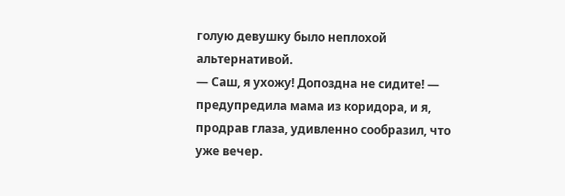голую девушку было неплохой альтернативой.
— Саш, я ухожу! Допоздна не сидите! — предупредила мама из коридора, и я, продрав глаза, удивленно сообразил, что уже вечер.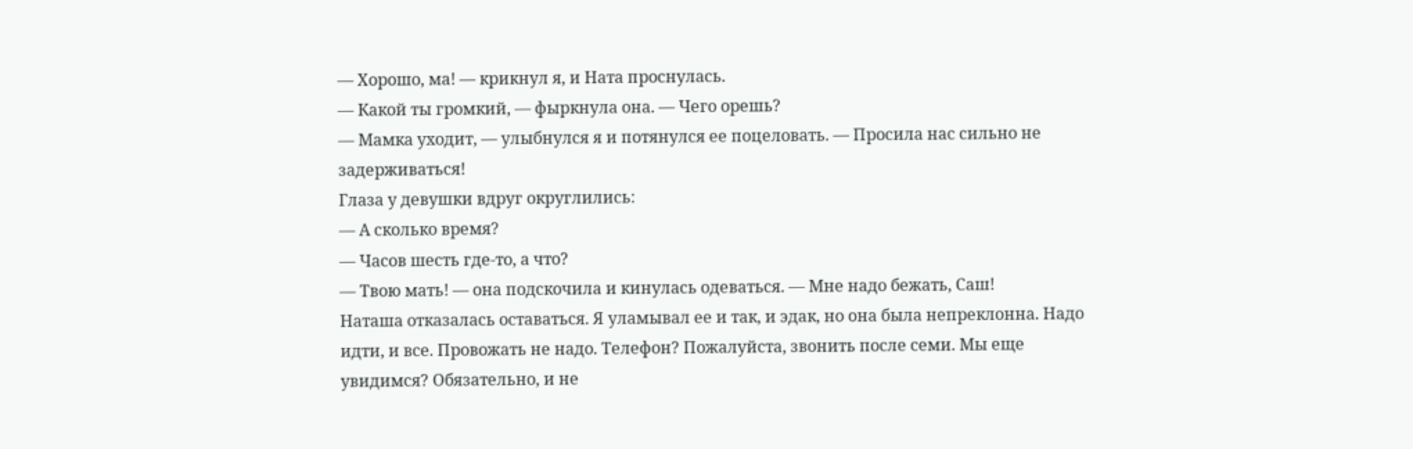— Хорошо, ма! — крикнул я, и Ната проснулась.
— Какой ты громкий, — фыркнула она. — Чего орешь?
— Мамка уходит, — улыбнулся я и потянулся ее поцеловать. — Просила нас сильно не задерживаться!
Глаза у девушки вдруг округлились:
— А сколько время?
— Часов шесть где-то, а что?
— Твою мать! — она подскочила и кинулась одеваться. — Мне надо бежать, Саш!
Наташа отказалась оставаться. Я уламывал ее и так, и эдак, но она была непреклонна. Надо идти, и все. Провожать не надо. Телефон? Пожалуйста, звонить после семи. Мы еще увидимся? Обязательно, и не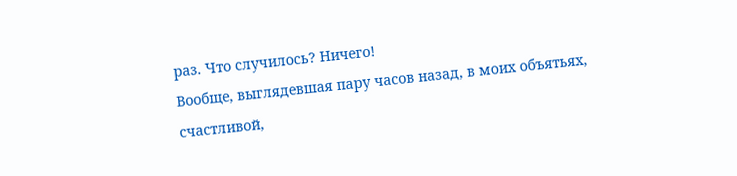раз. Что случилось? Ничего!
Вообще, выглядевшая пару часов назад, в моих объятьях, счастливой,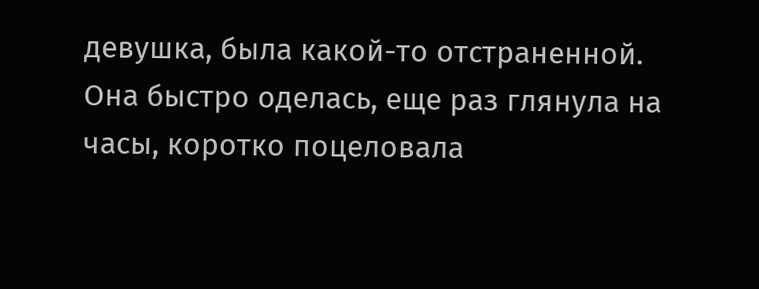девушка, была какой-то отстраненной. Она быстро оделась, еще раз глянула на часы, коротко поцеловала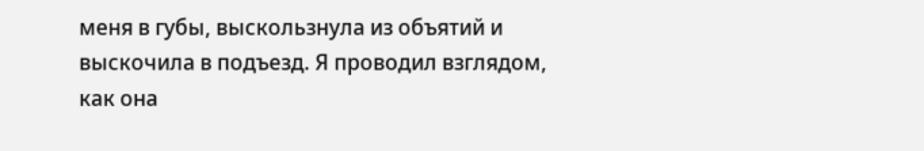меня в губы, выскользнула из объятий и выскочила в подъезд. Я проводил взглядом, как она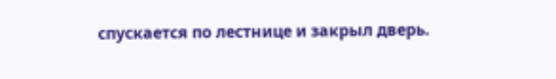спускается по лестнице и закрыл дверь.